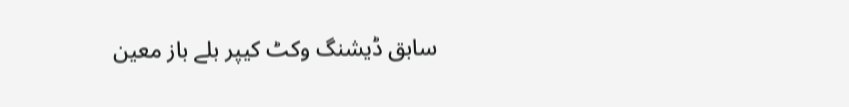سابق ڈیشنگ وکٹ کیپر بلے باز معین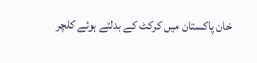خان پاکستان میں کرکٹ کے بدلتے ہوئے کلچر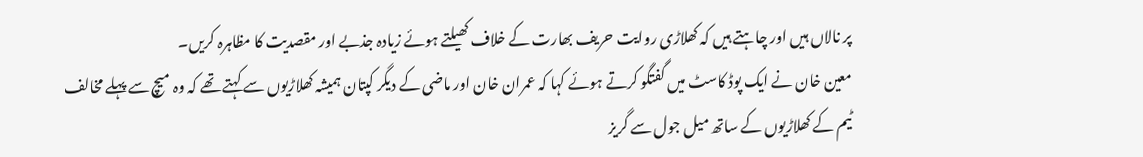پر نالاں ہیں اور چاہتے ہیں کہ کھلاڑی روایت حریف بھارت کے خلاف کھیلتے ہوئے زیادہ جذبے اور مقصدیت کا مظاہرہ کریں۔
معین خان نے ایک پوڈ کاسٹ میں گفتگو کرتے ہوئے کہا کہ عمران خان اور ماضی کے دیگر کپتان ہمیشہ کھلاڑیوں سے کہتے تھے کہ وہ میچ سے پہلے مخالف ٹیم کے کھلاڑیوں کے ساتھ میل جول سے گریز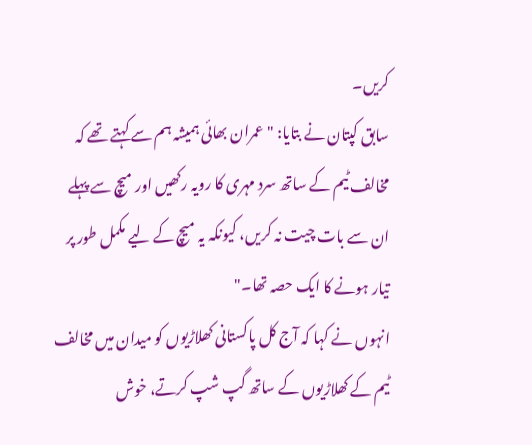کریں۔
سابق کپتان نے بتایا: "عمران بھائی ہمیشہ ہم سے کہتے تھے کہ مخالف ٹیم کے ساتھ سرد مہری کا رویہ رکھیں اور میچ سے پہلے ان سے بات چیت نہ کریں، کیونکہ یہ میچ کے لیے مکمل طور پر تیار ہونے کا ایک حصہ تھا۔"
انہوں نے کہا کہ آج کل پاکستانی کھلاڑیوں کو میدان میں مخالف ٹیم کے کھلاڑیوں کے ساتھ گپ شپ کرتے، خوش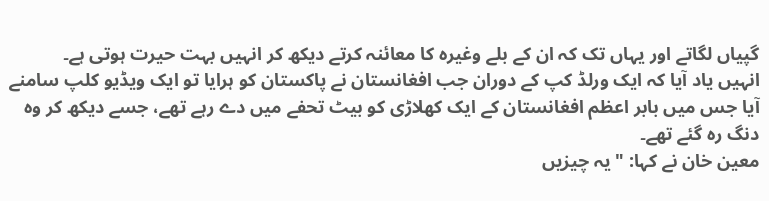گپیاں لگاتے اور یہاں تک کہ ان کے بلے وغیرہ کا معائنہ کرتے دیکھ کر انہیں بہت حیرت ہوتی ہے۔
انہیں یاد آیا کہ ایک ورلڈ کپ کے دوران جب افغانستان نے پاکستان کو ہرایا تو ایک ویڈیو کلپ سامنے آیا جس میں بابر اعظم افغانستان کے ایک کھلاڑی کو بیٹ تحفے میں دے رہے تھے، جسے دیکھ کر وہ دنگ رہ گئے تھے۔
معین خان نے کہا: "یہ چیزیں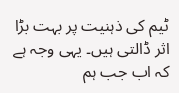ٹیم کی ذہنیت پر بہت بڑا اثر ڈالتی ہیں۔ یہی وجہ ہے کہ اب جب ہم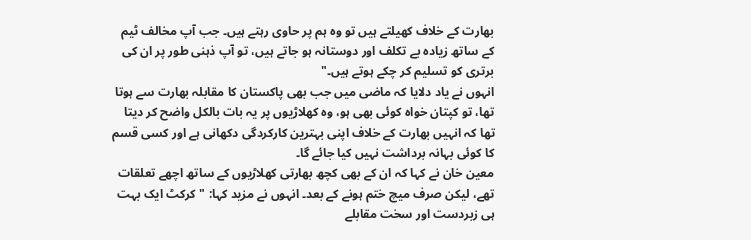بھارت کے خلاف کھیلتے ہیں تو وہ ہم پر حاوی رہتے ہیں۔ جب آپ مخالف ٹیم کے ساتھ زیادہ بے تکلف اور دوستانہ ہو جاتے ہیں، تو آپ ذہنی طور پر ان کی برتری کو تسلیم کر چکے ہوتے ہیں۔"
انہوں نے یاد دلایا کہ ماضی میں جب بھی پاکستان کا مقابلہ بھارت سے ہوتا تھا، تو کپتان خواہ کوئی بھی ہو، وہ کھلاڑیوں پر یہ بات بالکل واضح کر دیتا تھا کہ انہیں بھارت کے خلاف اپنی بہترین کارکردگی دکھانی ہے اور کسی قسم کا کوئی بہانہ برداشت نہیں کیا جائے گا۔
معین خان نے کہا کہ ان کے بھی کچھ بھارتی کھلاڑیوں کے ساتھ اچھے تعلقات تھے، لیکن صرف میچ ختم ہونے کے بعد۔ انہوں نے مزید کہا: "کرکٹ ایک بہت ہی زبردست اور سخت مقابلے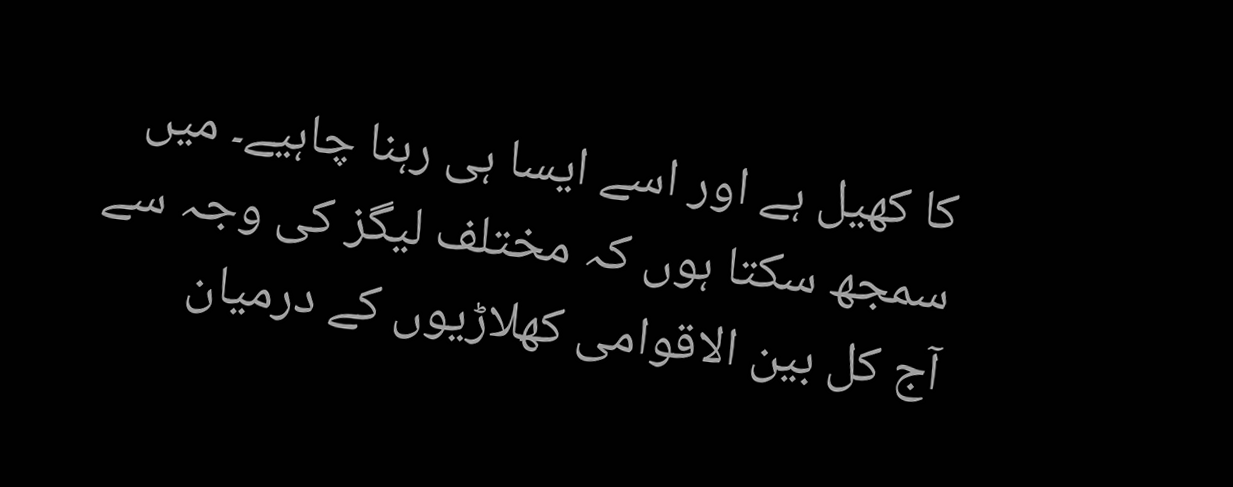کا کھیل ہے اور اسے ایسا ہی رہنا چاہیے۔ میں سمجھ سکتا ہوں کہ مختلف لیگز کی وجہ سے آج کل بین الاقوامی کھلاڑیوں کے درمیان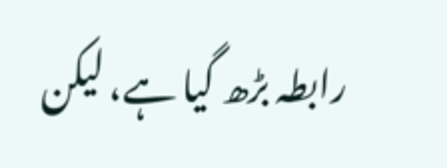رابطہ بڑھ گیا ہے، لیکن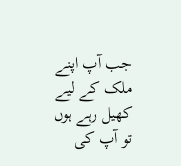جب آپ اپنے ملک کے لیے کھیل رہے ہوں تو آپ کی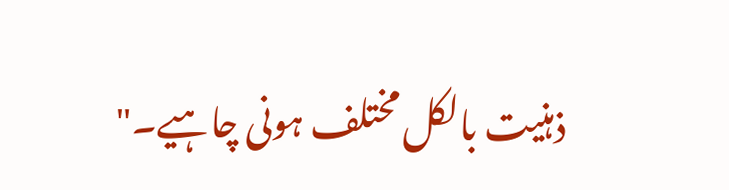ذہنیت بالکل مختلف ہونی چاہیے۔"